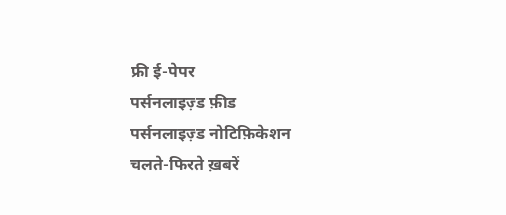फ्री ई-पेपर
पर्सनलाइज़्ड फ़ीड
पर्सनलाइज़्ड नोटिफ़िकेशन
चलते-फिरते ख़बरें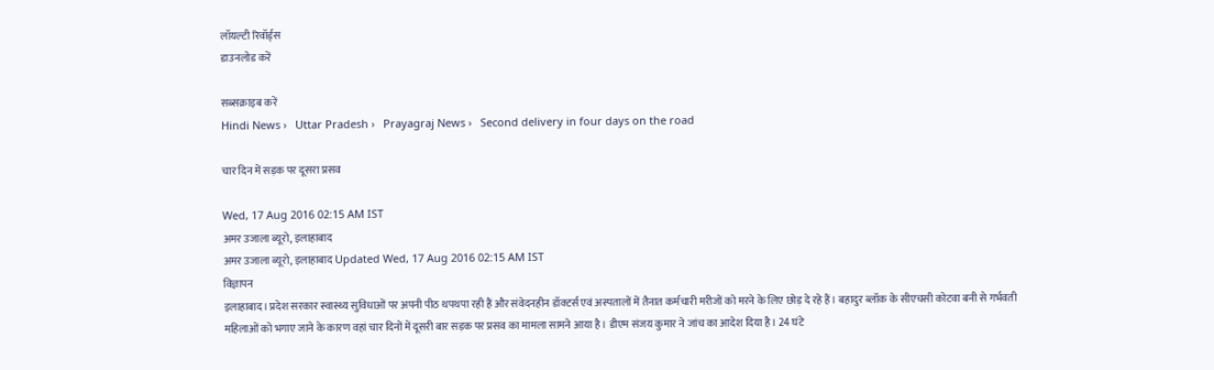लॉयल्टी रिवॉर्ड्स
डाउनलोड करें

सब्सक्राइब करें
Hindi News ›   Uttar Pradesh ›   Prayagraj News ›   Second delivery in four days on the road

चार दिन में सड़क पर दूसरा प्रसव

Wed, 17 Aug 2016 02:15 AM IST
अमर उजाला ब्यूरो, इलाहाबाद
अमर उजाला ब्यूरो, इलाहाबाद Updated Wed, 17 Aug 2016 02:15 AM IST
विज्ञापन
इलाहाबाद। प्रदेश सरकार स्वास्थ्य सुविधाओं पर अपनी पीठ थपथपा रही हैं और संवेदनहीन डॉक्टर्स एवं अस्पतालों में तैनात कर्मचारी मरीजों को मरने के लिए छोड़ दे रहे हैं। बहादुर ब्लॉक के सीएचसी कोटवा बनी से गर्भवती महिलाओं को भगाए जाने के कारण वहां चार दिनों में दूसरी बार सड़क पर प्रसव का मामला सामने आया है। डीएम संजय कुमार ने जांच का आदेश दिया है। 24 घंटे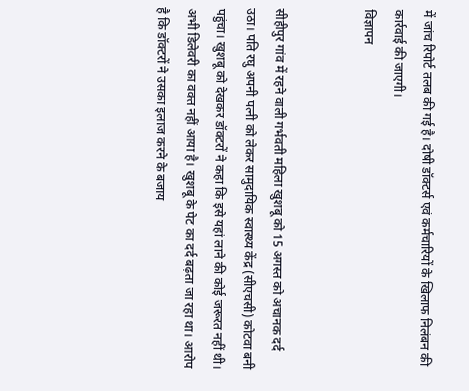में जांच रिपोर्ट तलब की गई है। दोषी डॉक्टर्स एवं कर्मचारियों के खिलाफ निलंबन की कार्रवाई की जाएगी।
विज्ञापन


सीहीपुर गांव में रहने वाली गर्भवती महिला खुशबू को 15 अगस्त को अचानक दर्द उठा। पति रघु अपनी पत्नी को लेकर सामुदायिक स्वास्थ्य केंद्र (सीएचसी) कोटवा बनी पहुंचा। खुशबू को देखकर डॉक्टरों ने कहा कि इसे यहां लाने की कोई जरूरत नहीं थी। अभी डिलेवरी का वक्त नहीं आया है। खुशबू के पेट का दर्द बढ़ता जा रहा था। आरोप है कि डॉक्टरों ने उसका इलाज करने के बजाय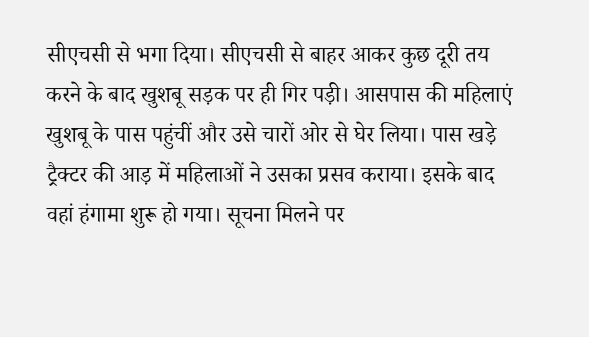सीएचसी से भगा दिया। सीएचसी से बाहर आकर कुछ दूरी तय करने के बाद खुशबू सड़क पर ही गिर पड़ी। आसपास की महिलाएं खुशबू के पास पहुंचीं और उसे चारों ओर से घेर लिया। पास खड़े ट्रैक्टर की आड़ में महिलाओं ने उसका प्रसव कराया। इसके बाद वहां हंगामा शुरू हो गया। सूचना मिलने पर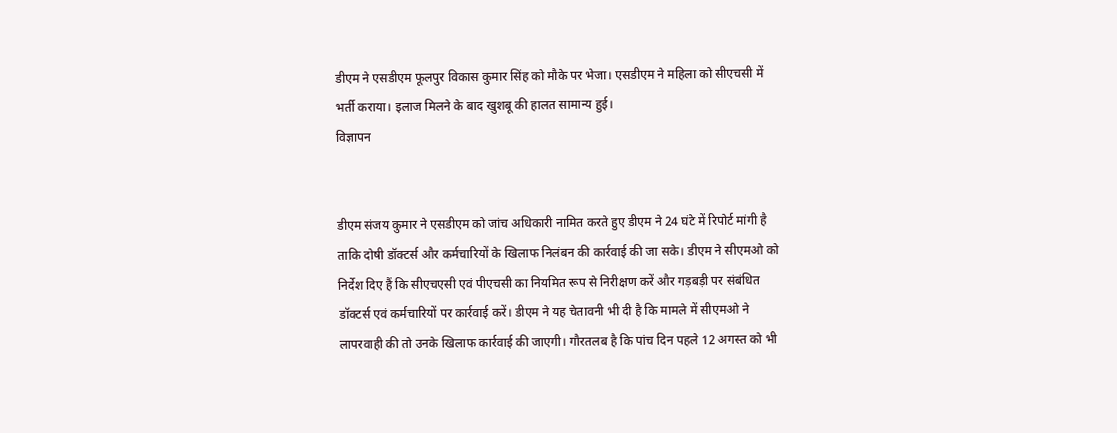डीएम ने एसडीएम फूलपुर विकास कुमार सिंह को मौके पर भेजा। एसडीएम ने महिला को सीएचसी में भर्ती कराया। इलाज मिलने के बाद खुशबू की हालत सामान्य हुई।
विज्ञापन


डीएम संजय कुमार ने एसडीएम को जांच अधिकारी नामित करते हुए डीएम ने 24 घंटे में रिपोर्ट मांगी है ताकि दोषी डॉक्टर्स और कर्मचारियों के खिलाफ निलंबन की कार्रवाई की जा सके। डीएम ने सीएमओ को निर्देश दिए हैं कि सीएचएसी एवं पीएचसी का नियमित रूप से निरीक्षण करें और गड़बड़ी पर संबंधित डॉक्टर्स एवं कर्मचारियों पर कार्रवाई करें। डीएम ने यह चेतावनी भी दी है कि मामले में सीएमओ ने लापरवाही की तो उनके खिलाफ कार्रवाई की जाएगी। गौरतलब है कि पांच दिन पहले 12 अगस्त को भी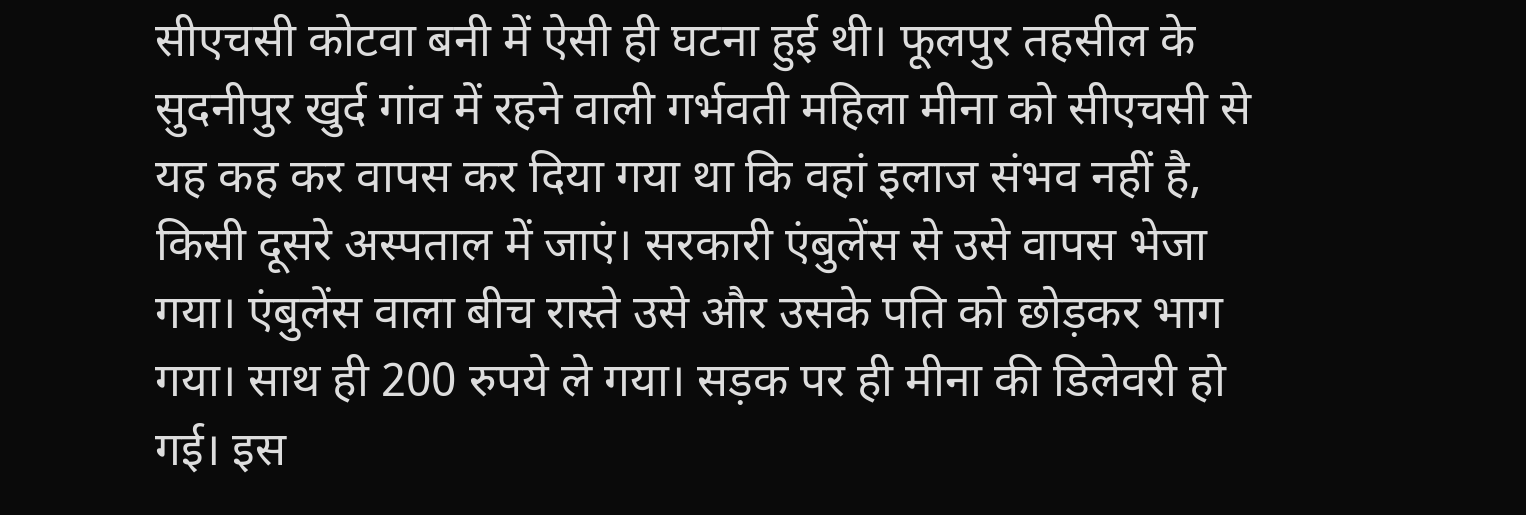सीएचसी कोटवा बनी में ऐसी ही घटना हुई थी। फूलपुर तहसील के सुदनीपुर खुर्द गांव में रहने वाली गर्भवती महिला मीना को सीएचसी से यह कह कर वापस कर दिया गया था कि वहां इलाज संभव नहीं है, किसी दूसरे अस्पताल में जाएं। सरकारी एंबुलेंस से उसे वापस भेजा गया। एंबुलेंस वाला बीच रास्ते उसे और उसके पति को छोड़कर भाग गया। साथ ही 200 रुपये ले गया। सड़क पर ही मीना की डिलेवरी हो गई। इस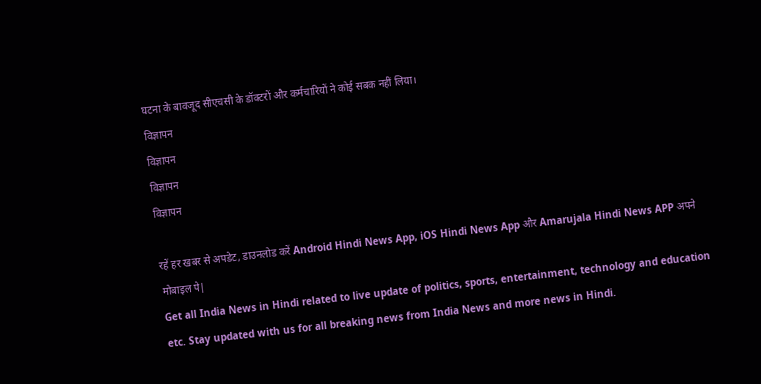घटना के बावजूद सीएचसी के डॉक्टरों और कर्मचारियों ने कोई सबक नहीं लिया।
विज्ञापन
विज्ञापन
विज्ञापन
विज्ञापन

रहें हर खबर से अपडेट, डाउनलोड करें Android Hindi News App, iOS Hindi News App और Amarujala Hindi News APP अपने मोबाइल पे|
Get all India News in Hindi related to live update of politics, sports, entertainment, technology and education etc. Stay updated with us for all breaking news from India News and more news in Hindi.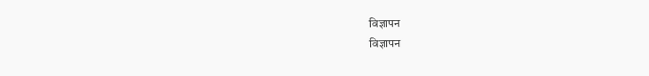विज्ञापन
विज्ञापन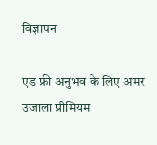विज्ञापन

एड फ्री अनुभव के लिए अमर उजाला प्रीमियम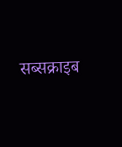सब्सक्राइब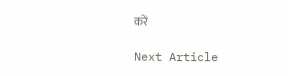करें

Next Article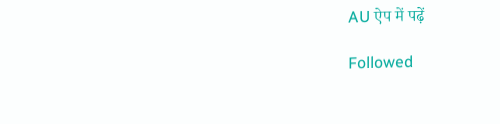AU ऐप में पढ़ें

Followed